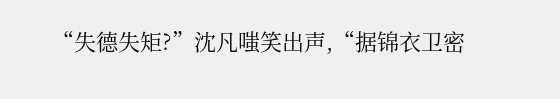“失德失矩?”沈凡嗤笑出声,“据锦衣卫密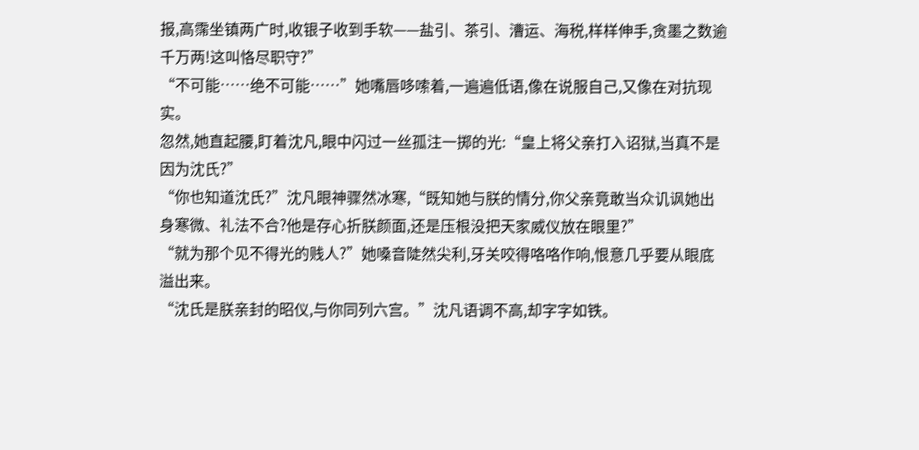报,高霈坐镇两广时,收银子收到手软——盐引、茶引、漕运、海税,样样伸手,贪墨之数逾千万两!这叫恪尽职守?”
“不可能……绝不可能……”她嘴唇哆嗦着,一遍遍低语,像在说服自己,又像在对抗现实。
忽然,她直起腰,盯着沈凡,眼中闪过一丝孤注一掷的光:“皇上将父亲打入诏狱,当真不是因为沈氏?”
“你也知道沈氏?”沈凡眼神骤然冰寒,“既知她与朕的情分,你父亲竟敢当众讥讽她出身寒微、礼法不合?他是存心折朕颜面,还是压根没把天家威仪放在眼里?”
“就为那个见不得光的贱人?”她嗓音陡然尖利,牙关咬得咯咯作响,恨意几乎要从眼底溢出来。
“沈氏是朕亲封的昭仪,与你同列六宫。”沈凡语调不高,却字字如铁。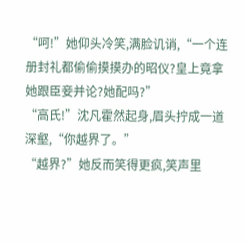“呵!”她仰头冷笑,满脸讥诮,“一个连册封礼都偷偷摸摸办的昭仪?皇上竟拿她跟臣妾并论?她配吗?”
“高氏!”沈凡霍然起身,眉头拧成一道深壑,“你越界了。”
“越界?”她反而笑得更疯,笑声里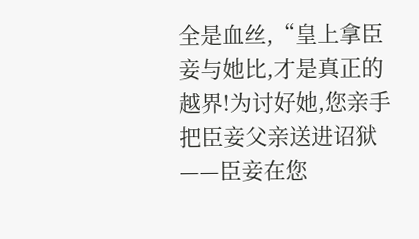全是血丝,“皇上拿臣妾与她比,才是真正的越界!为讨好她,您亲手把臣妾父亲送进诏狱——臣妾在您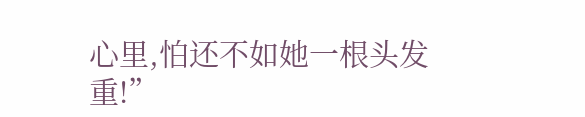心里,怕还不如她一根头发重!”